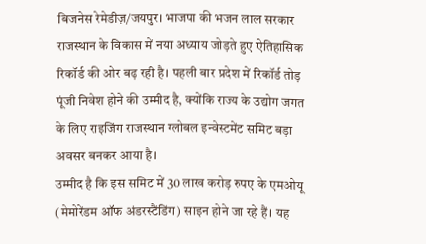बिजनेस रेमेडीज़/जयपुर। भाजपा की भजन लाल सरकार राजस्थान के विकास में नया अध्याय जोड़ते हुए ऐतिहासिक रिकॉर्ड की ओर बढ़ रही है। पहली बार प्रदेश में रिकॉर्ड तोड़ पूंजी निवेश होने की उम्मीद है, क्योंकि राज्य के उद्योग जगत के लिए राइजिंग राजस्थान ग्लोबल इन्वेस्टमेंट समिट बड़ा अवसर बनकर आया है।
उम्मीद है कि इस समिट में 30 लाख करोड़ रुपए के एमओयू (मेमोरेंडम ऑफ अंडरस्टैंडिंग) साइन होने जा रहे हैं। यह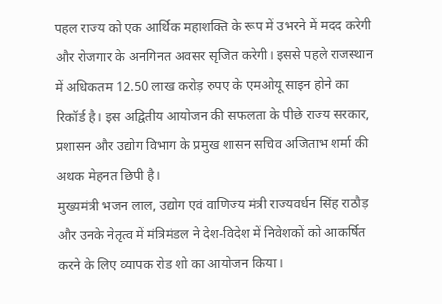पहल राज्य को एक आर्थिक महाशक्ति के रूप में उभरने में मदद करेगी और रोजगार के अनगिनत अवसर सृजित करेगी। इससे पहले राजस्थान में अधिकतम 12.50 लाख करोड़ रुपए के एमओयू साइन होने का रिकॉर्ड है। इस अद्वितीय आयोजन की सफलता के पीछे राज्य सरकार, प्रशासन और उद्योग विभाग के प्रमुख शासन सचिव अजिताभ शर्मा की अथक मेहनत छिपी है।
मुख्यमंत्री भजन लाल, उद्योग एवं वाणिज्य मंत्री राज्यवर्धन सिंह राठौड़ और उनके नेतृत्व में मंत्रिमंडल ने देश-विदेश में निवेशकों को आकर्षित करने के लिए व्यापक रोड शो का आयोजन किया।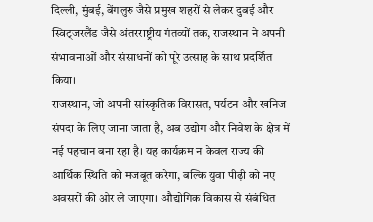दिल्ली, मुंबई, बेंगलुरु जैसे प्रमुख शहरों से लेकर दुबई और स्विट्जरलैंड जैसे अंतरराष्ट्रीय गंतव्यों तक, राजस्थान ने अपनी संभावनाओं और संसाधनों को पूरे उत्साह के साथ प्रदर्शित किया।
राजस्थान, जो अपनी सांस्कृतिक विरासत, पर्यटन और खनिज संपदा के लिए जाना जाता है, अब उद्योग और निवेश के क्षेत्र में नई पहचान बना रहा है। यह कार्यक्रम न केवल राज्य की आर्थिक स्थिति को मजबूत करेगा, बल्कि युवा पीढ़ी को नए अवसरों की ओर ले जाएगा। औद्योगिक विकास से संबंधित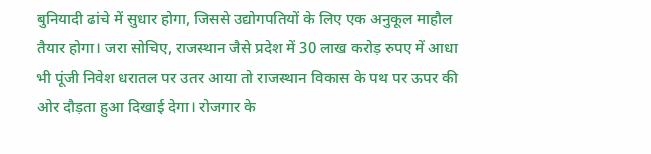बुनियादी ढांचे में सुधार होगा, जिससे उद्योगपतियों के लिए एक अनुकूल माहौल तैयार होगा। जरा सोचिए, राजस्थान जैसे प्रदेश में 30 लाख करोड़ रुपए में आधा भी पूंजी निवेश धरातल पर उतर आया तो राजस्थान विकास के पथ पर ऊपर की ओर दौड़ता हुआ दिखाई देगा। रोजगार के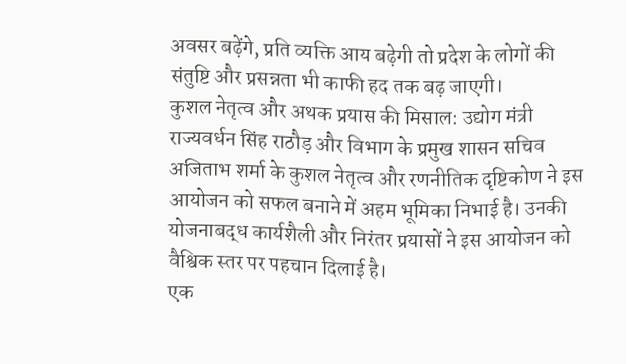अवसर बढ़ेंगे, प्रति व्यक्ति आय बढ़ेगी तो प्रदेश के लोगों की संतुष्टि और प्रसन्नता भी काफी हद तक बढ़ जाएगी।
कुशल नेतृत्व और अथक प्रयास की मिसाल: उद्योग मंत्री राज्यवर्धन सिंह राठौड़ और विभाग के प्रमुख शासन सचिव अजिताभ शर्मा के कुशल नेतृत्व और रणनीतिक दृष्टिकोण ने इस आयोजन को सफल बनाने में अहम भूमिका निभाई है। उनकी योजनाबद्ध कार्यशैली और निरंतर प्रयासों ने इस आयोजन को वैश्विक स्तर पर पहचान दिलाई है।
एक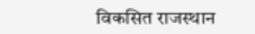विकसित राजस्थान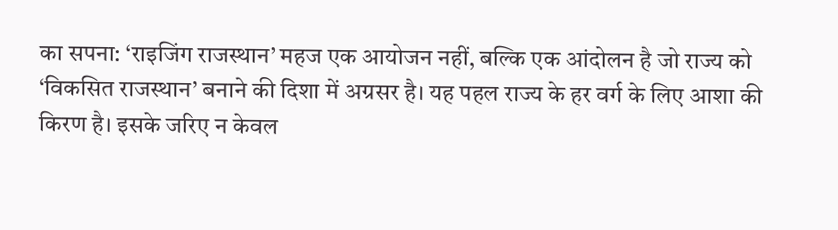का सपना: ‘राइजिंग राजस्थान’ महज एक आयोजन नहीं, बल्कि एक आंदोलन है जो राज्य को ‘विकसित राजस्थान’ बनाने की दिशा में अग्रसर है। यह पहल राज्य के हर वर्ग के लिए आशा की किरण है। इसके जरिए न केवल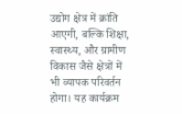उद्योग क्षेत्र में क्रांति आएगी, बल्कि शिक्षा, स्वास्थ्य, और ग्रामीण विकास जैसे क्षेत्रों में भी व्यापक परिवर्तन होगा। यह कार्यक्रम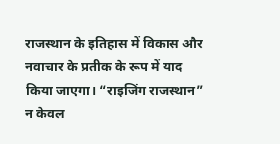राजस्थान के इतिहास में विकास और नवाचार के प्रतीक के रूप में याद किया जाएगा। “राइजिंग राजस्थान” न केवल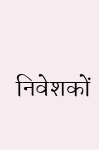निवेशकों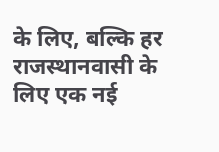के लिए, बल्कि हर राजस्थानवासी के लिए एक नई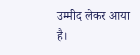उम्मीद लेकर आया है।